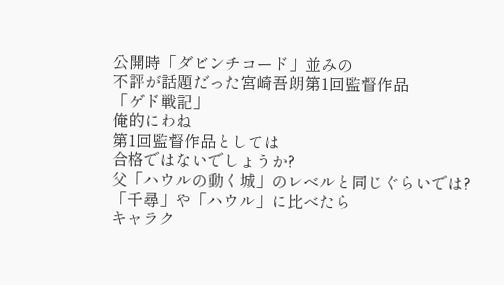公開時「ダビンチコード」並みの
不評が話題だった宮崎吾朗第1回監督作品
「ゲド戦記」
俺的にわね
第1回監督作品としては
合格ではないでしょうか?
父「ハウルの動く城」のレベルと同じぐらいでは?
「千尋」や「ハウル」に比べたら
キャラク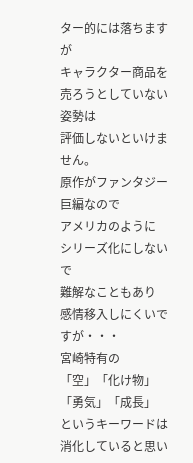ター的には落ちますが
キャラクター商品を
売ろうとしていない姿勢は
評価しないといけません。
原作がファンタジー巨編なので
アメリカのように
シリーズ化にしないで
難解なこともあり
感情移入しにくいですが・・・
宮崎特有の
「空」「化け物」「勇気」「成長」
というキーワードは
消化していると思い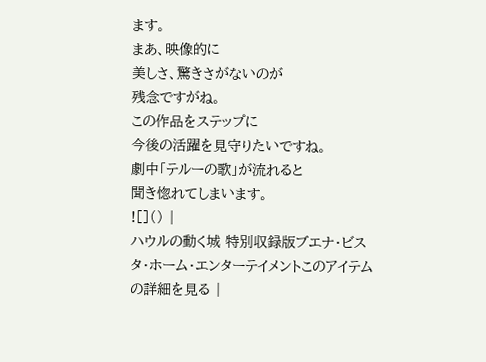ます。
まあ、映像的に
美しさ、驚きさがないのが
残念ですがね。
この作品をステップに
今後の活躍を見守りたいですね。
劇中「テルーの歌」が流れると
聞き惚れてしまいます。
![]() |
ハウルの動く城 特別収録版ブエナ・ビスタ・ホーム・エンターテイメントこのアイテムの詳細を見る |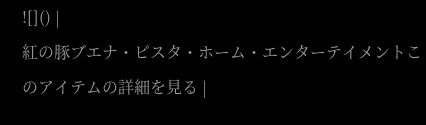![]() |
紅の豚ブエナ・ビスタ・ホーム・エンターテイメントこのアイテムの詳細を見る |